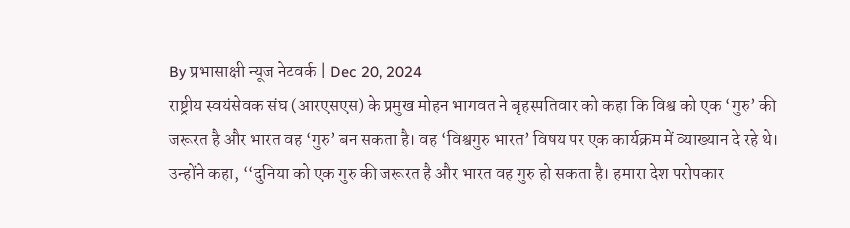By प्रभासाक्षी न्यूज नेटवर्क | Dec 20, 2024
राष्ट्रीय स्वयंसेवक संघ (आरएसएस) के प्रमुख मोहन भागवत ने बृहस्पतिवार को कहा कि विश्व को एक ‘गुरु’ की जरूरत है और भारत वह ‘गुरु’ बन सकता है। वह ‘विश्वगुरु भारत’ विषय पर एक कार्यक्रम में व्याख्यान दे रहे थे।
उन्होंने कहा, ‘‘दुनिया को एक गुरु की जरूरत है और भारत वह गुरु हो सकता है। हमारा देश परोपकार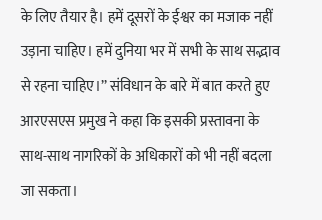के लिए तैयार है। हमें दूसरों के ईश्वर का मजाक नहीं उड़ाना चाहिए। हमें दुनिया भर में सभी के साथ सद्भाव से रहना चाहिए।’’ संविधान के बारे में बात करते हुए आरएसएस प्रमुख ने कहा कि इसकी प्रस्तावना के साथ-साथ नागरिकों के अधिकारों को भी नहीं बदला जा सकता।